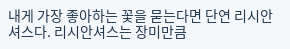내게 가장 좋아하는 꽃을 묻는다면 단연 리시안셔스다. 리시안셔스는 장미만큼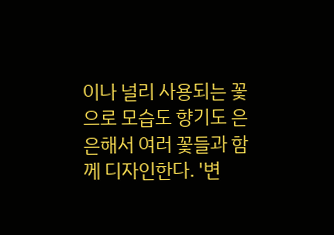이나 널리 사용되는 꽃으로 모습도 향기도 은은해서 여러 꽃들과 함께 디자인한다. '변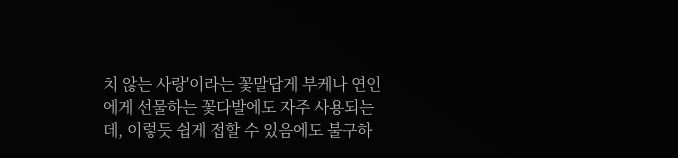치 않는 사랑'이라는 꽃말답게 부케나 연인에게 선물하는 꽃다발에도 자주 사용되는데, 이렇듯 쉽게 접할 수 있음에도 불구하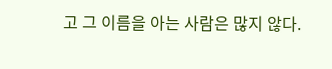고 그 이름을 아는 사람은 많지 않다.